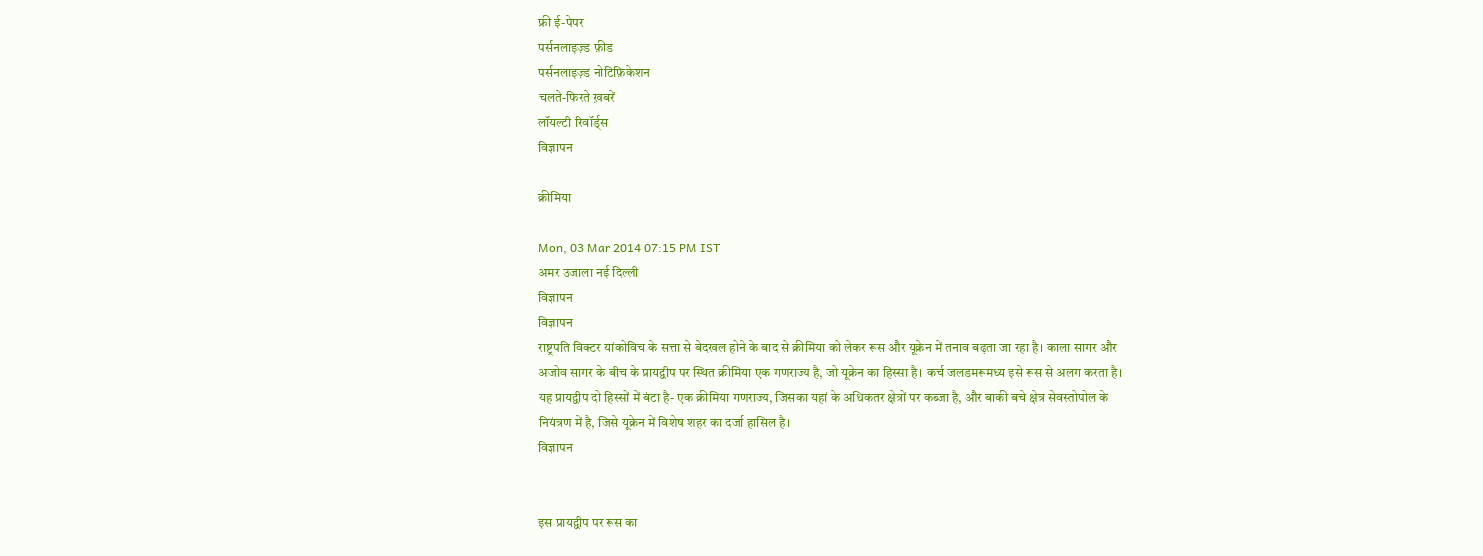फ्री ई-पेपर
पर्सनलाइज़्ड फ़ीड
पर्सनलाइज़्ड नोटिफ़िकेशन
चलते-फिरते ख़बरें
लॉयल्टी रिवॉर्ड्स
विज्ञापन

क्रीमिया

Mon, 03 Mar 2014 07:15 PM IST
अमर उजाला नई दिल्ली
विज्ञापन
विज्ञापन
राष्ट्रपति विक्टर यांकोविच के सत्ता से बेदखल होने के बाद से क्रीमिया को लेकर रूस और यूक्रेन में तनाव बढ़ता जा रहा है। काला सागर और अजोव सागर के बीच के प्रायद्वीप पर स्थित क्रीमिया एक गणराज्य है, जो यूक्रेन का हिस्सा है। कर्च जलडमरूमध्य इसे रूस से अलग करता है। यह प्रायद्वीप दो हिस्सों में बंटा है- एक क्रीमिया गणराज्य, जिसका यहां के अधिकतर क्षेत्रों पर कब्जा है, और बाकी बचे क्षेत्र सेवस्तोपोल के नियंत्रण में है, जिसे यूक्रेन में विशेष शहर का दर्जा हासिल है।
विज्ञापन


इस प्रायद्वीप पर रूस का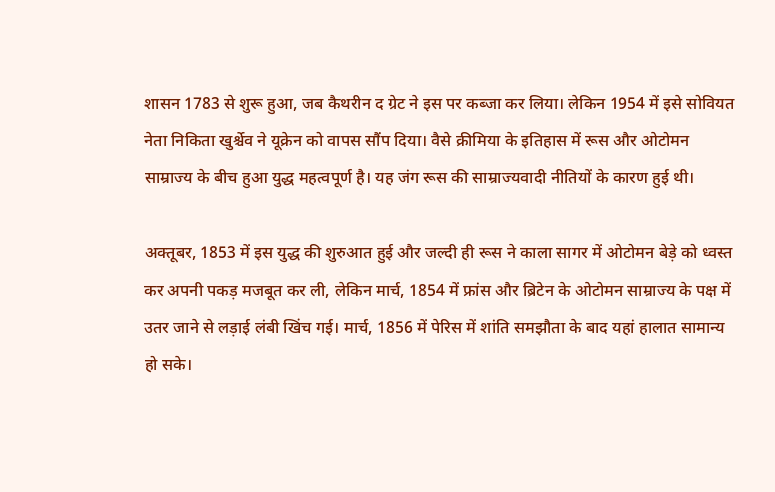शासन 1783 से शुरू हुआ, जब कैथरीन द ग्रेट ने इस पर कब्जा कर लिया। लेकिन 1954 में इसे सोवियत नेता निकिता खुर्श्चेव ने यूक्रेन को वापस सौंप दिया। वैसे क्रीमिया के इतिहास में रूस और ओटोमन साम्राज्य के बीच हुआ युद्ध महत्वपूर्ण है। यह जंग रूस की साम्राज्यवादी नीतियों के कारण हुई थी।

अक्तूबर, 1853 में इस युद्ध की शुरुआत हुई और जल्दी ही रूस ने काला सागर में ओटोमन बेड़े को ध्वस्त कर अपनी पकड़ मजबूत कर ली, लेकिन मार्च, 1854 में फ्रांस और ब्रिटेन के ओटोमन साम्राज्य के पक्ष में उतर जाने से लड़ाई लंबी खिंच गई। मार्च, 1856 में पेरिस में शांति समझौता के बाद यहां हालात सामान्य हो सके।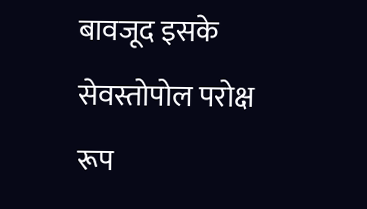बावजूद इसके सेवस्तोपोल परोक्ष रूप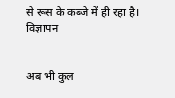से रूस के कब्जे में ही रहा है।
विज्ञापन


अब भी कुल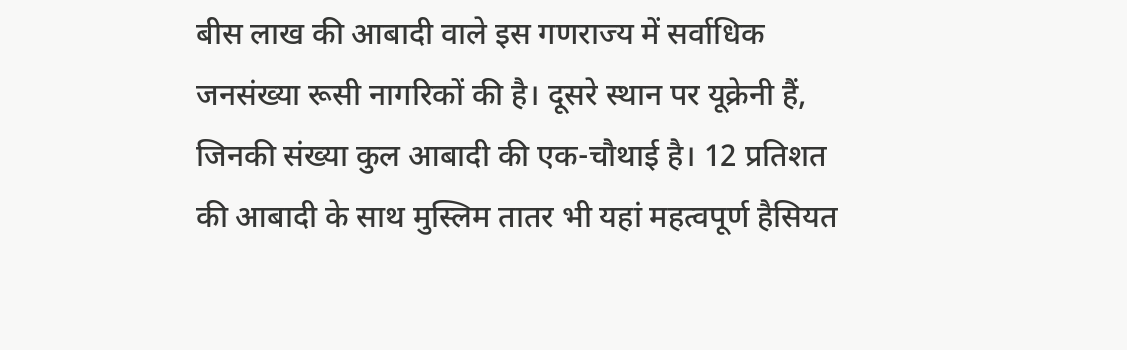बीस लाख की आबादी वाले इस गणराज्य में सर्वाधिक जनसंख्या रूसी नागरिकों की है। दूसरे स्थान पर यूक्रेनी हैं, जिनकी संख्या कुल आबादी की एक-चौथाई है। 12 प्रतिशत की आबादी के साथ मुस्लिम तातर भी यहां महत्वपूर्ण हैसियत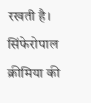रखती है। सिंफेरोपाल क्रीमिया की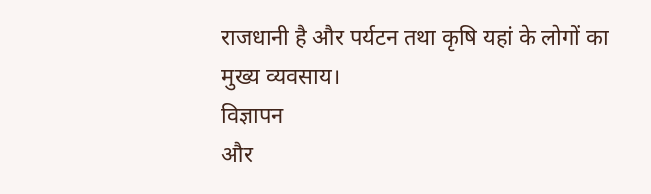राजधानी है और पर्यटन तथा कृषि यहां के लोगों का मुख्य व्यवसाय।
विज्ञापन
और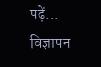पढ़ें...
विज्ञापन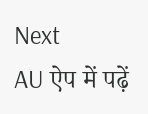Next
AU ऐप में पढ़ें